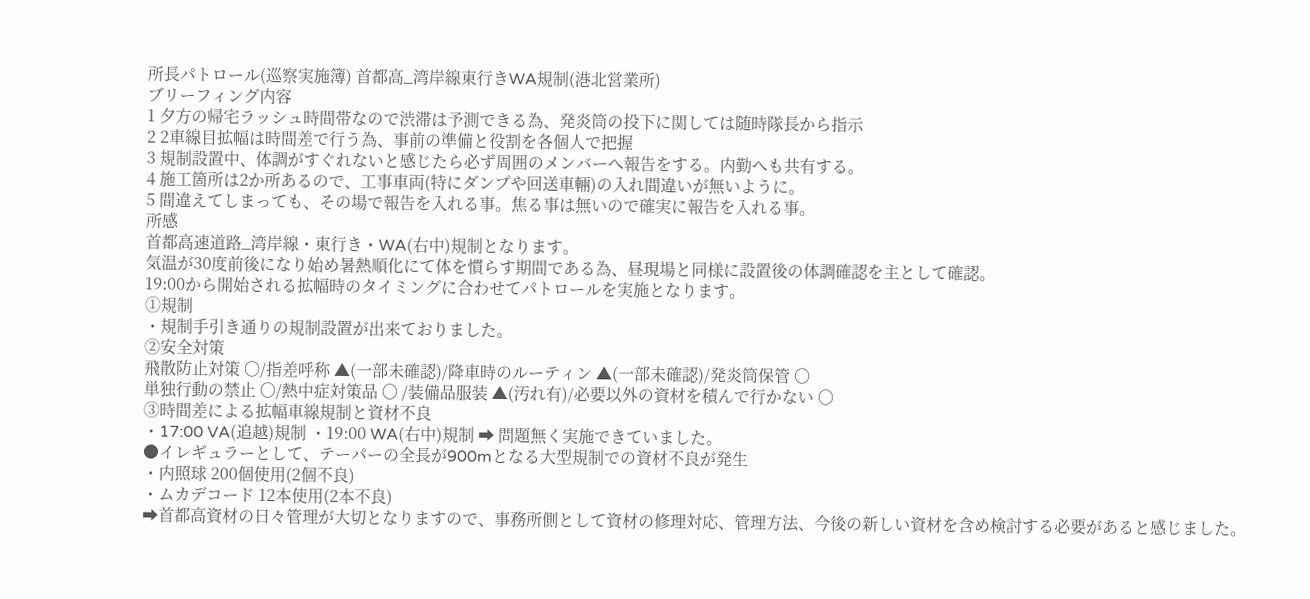所長パトロール(巡察実施簿) 首都高_湾岸線東行きWA規制(港北営業所)
ブリーフィング内容
1 夕方の帰宅ラッシュ時間帯なので渋滞は予測できる為、発炎筒の投下に関しては随時隊長から指示
2 2車線目拡幅は時間差で行う為、事前の準備と役割を各個人で把握
3 規制設置中、体調がすぐれないと感じたら必ず周囲のメンバーへ報告をする。内勤へも共有する。
4 施工箇所は2か所あるので、工事車両(特にダンプや回送車輛)の入れ間違いが無いように。
5 間違えてしまっても、その場で報告を入れる事。焦る事は無いので確実に報告を入れる事。
所感
首都高速道路_湾岸線・東行き・WA(右中)規制となります。
気温が30度前後になり始め暑熱順化にて体を慣らす期間である為、昼現場と同様に設置後の体調確認を主として確認。
19:00から開始される拡幅時のタイミングに合わせてパトロールを実施となります。
①規制
・規制手引き通りの規制設置が出来ておりました。
②安全対策
飛散防止対策 〇/指差呼称 ▲(一部未確認)/降車時のルーティン ▲(一部未確認)/発炎筒保管 〇
単独行動の禁止 〇/熱中症対策品 〇 /装備品服装 ▲(汚れ有)/必要以外の資材を積んで行かない 〇
③時間差による拡幅車線規制と資材不良
・17:00 VA(追越)規制 ・19:00 WA(右中)規制 ➡ 問題無く実施できていました。
●イレギュラーとして、テーパーの全長が900mとなる大型規制での資材不良が発生
・内照球 200個使用(2個不良)
・ムカデコード 12本使用(2本不良)
➡首都高資材の日々管理が大切となりますので、事務所側として資材の修理対応、管理方法、今後の新しい資材を含め検討する必要があると感じました。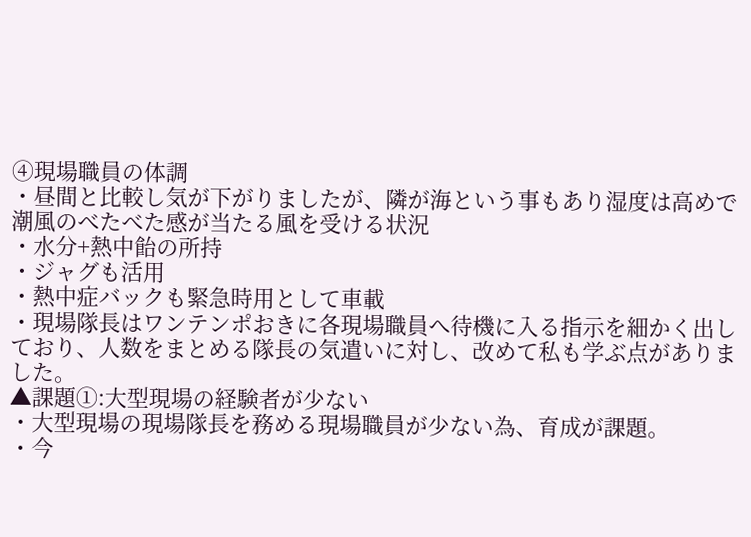④現場職員の体調
・昼間と比較し気が下がりましたが、隣が海という事もあり湿度は高めで潮風のべたべた感が当たる風を受ける状況
・水分+熱中飴の所持
・ジャグも活用
・熱中症バックも緊急時用として車載
・現場隊長はワンテンポおきに各現場職員へ待機に入る指示を細かく出しており、人数をまとめる隊長の気遣いに対し、改めて私も学ぶ点がありました。
▲課題①:大型現場の経験者が少ない
・大型現場の現場隊長を務める現場職員が少ない為、育成が課題。
・今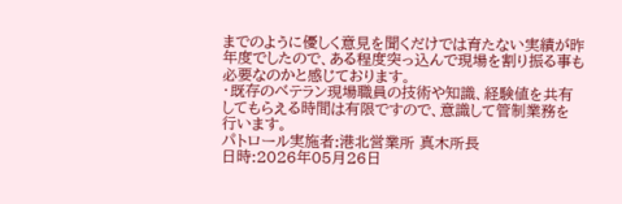までのように優しく意見を聞くだけでは育たない実績が昨年度でしたので、ある程度突っ込んで現場を割り振る事も必要なのかと感じております。
・既存のベテラン現場職員の技術や知識、経験値を共有してもらえる時間は有限ですので、意識して管制業務を行います。
パトロール実施者:港北営業所 真木所長
日時:2026年05月26日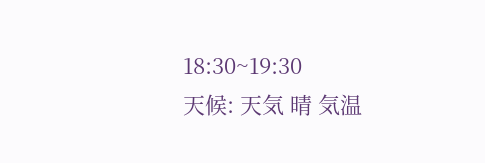18:30~19:30
天候: 天気 晴 気温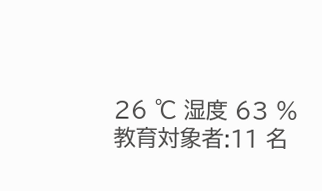26 ℃ 湿度 63 %
教育対象者:11 名